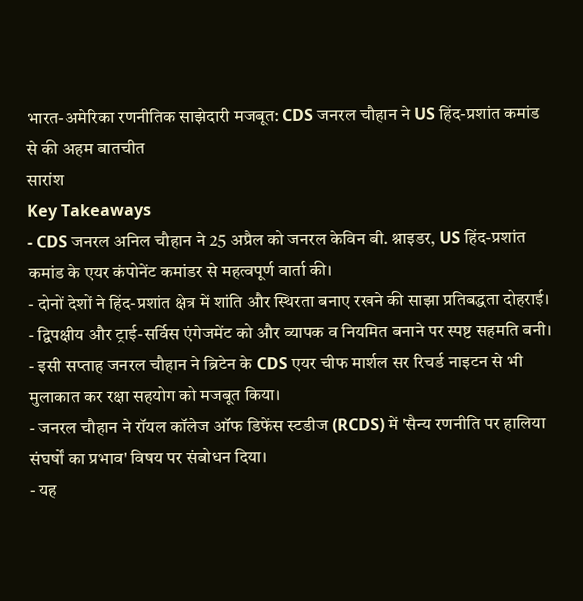भारत-अमेरिका रणनीतिक साझेदारी मजबूत: CDS जनरल चौहान ने US हिंद-प्रशांत कमांड से की अहम बातचीत
सारांश
Key Takeaways
- CDS जनरल अनिल चौहान ने 25 अप्रैल को जनरल केविन बी. श्नाइडर, US हिंद-प्रशांत कमांड के एयर कंपोनेंट कमांडर से महत्वपूर्ण वार्ता की।
- दोनों देशों ने हिंद-प्रशांत क्षेत्र में शांति और स्थिरता बनाए रखने की साझा प्रतिबद्धता दोहराई।
- द्विपक्षीय और ट्राई-सर्विस एंगेजमेंट को और व्यापक व नियमित बनाने पर स्पष्ट सहमति बनी।
- इसी सप्ताह जनरल चौहान ने ब्रिटेन के CDS एयर चीफ मार्शल सर रिचर्ड नाइटन से भी मुलाकात कर रक्षा सहयोग को मजबूत किया।
- जनरल चौहान ने रॉयल कॉलेज ऑफ डिफेंस स्टडीज (RCDS) में 'सैन्य रणनीति पर हालिया संघर्षों का प्रभाव' विषय पर संबोधन दिया।
- यह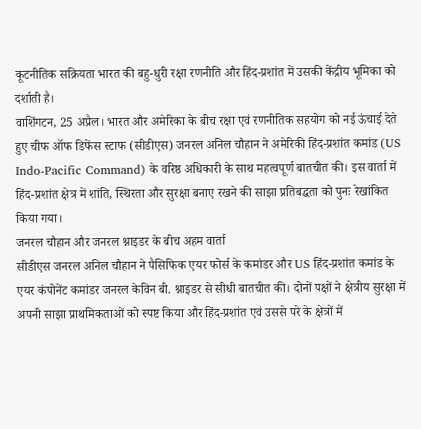कूटनीतिक सक्रियता भारत की बहु-धुरी रक्षा रणनीति और हिंद-प्रशांत में उसकी केंद्रीय भूमिका को दर्शाती है।
वाशिंगटन, 25 अप्रैल। भारत और अमेरिका के बीच रक्षा एवं रणनीतिक सहयोग को नई ऊंचाई देते हुए चीफ ऑफ डिफेंस स्टाफ (सीडीएस) जनरल अनिल चौहान ने अमेरिकी हिंद-प्रशांत कमांड (US Indo-Pacific Command) के वरिष्ठ अधिकारी के साथ महत्वपूर्ण बातचीत की। इस वार्ता में हिंद-प्रशांत क्षेत्र में शांति, स्थिरता और सुरक्षा बनाए रखने की साझा प्रतिबद्धता को पुनः रेखांकित किया गया।
जनरल चौहान और जनरल श्नाइडर के बीच अहम वार्ता
सीडीएस जनरल अनिल चौहान ने पैसिफिक एयर फोर्स के कमांडर और US हिंद-प्रशांत कमांड के एयर कंपोनेंट कमांडर जनरल केविन बी. श्नाइडर से सीधी बातचीत की। दोनों पक्षों ने क्षेत्रीय सुरक्षा में अपनी साझा प्राथमिकताओं को स्पष्ट किया और हिंद-प्रशांत एवं उससे परे के क्षेत्रों में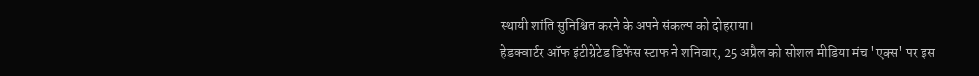स्थायी शांति सुनिश्चित करने के अपने संकल्प को दोहराया।
हेडक्वार्टर ऑफ इंटीग्रेटेड डिफेंस स्टाफ ने शनिवार, 25 अप्रैल को सोशल मीडिया मंच 'एक्स' पर इस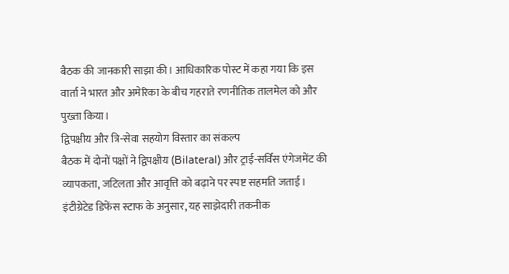बैठक की जानकारी साझा की। आधिकारिक पोस्ट में कहा गया कि इस वार्ता ने भारत और अमेरिका के बीच गहराते रणनीतिक तालमेल को और पुख्ता किया।
द्विपक्षीय और त्रि-सेवा सहयोग विस्तार का संकल्प
बैठक में दोनों पक्षों ने द्विपक्षीय (Bilateral) और ट्राई-सर्विस एंगेजमेंट की व्यापकता, जटिलता और आवृत्ति को बढ़ाने पर स्पष्ट सहमति जताई। इंटीग्रेटेड डिफेंस स्टाफ के अनुसार, यह साझेदारी तकनीक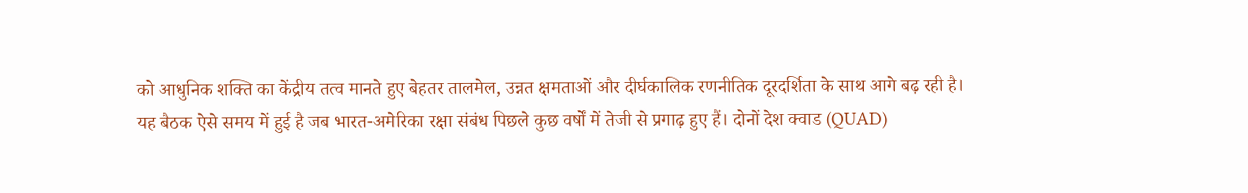को आधुनिक शक्ति का केंद्रीय तत्व मानते हुए बेहतर तालमेल, उन्नत क्षमताओं और दीर्घकालिक रणनीतिक दूरदर्शिता के साथ आगे बढ़ रही है।
यह बैठक ऐसे समय में हुई है जब भारत-अमेरिका रक्षा संबंध पिछले कुछ वर्षों में तेजी से प्रगाढ़ हुए हैं। दोनों देश क्वाड (QUAD)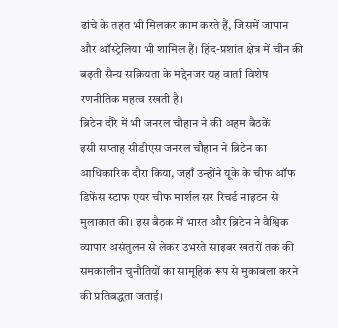ढांचे के तहत भी मिलकर काम करते हैं, जिसमें जापान और ऑस्ट्रेलिया भी शामिल हैं। हिंद-प्रशांत क्षेत्र में चीन की बढ़ती सैन्य सक्रियता के मद्देनजर यह वार्ता विशेष रणनीतिक महत्व रखती है।
ब्रिटेन दौरे में भी जनरल चौहान ने की अहम बैठकें
इसी सप्ताह सीडीएस जनरल चौहान ने ब्रिटेन का आधिकारिक दौरा किया, जहाँ उन्होंने यूके के चीफ ऑफ डिफेंस स्टाफ एयर चीफ मार्शल सर रिचर्ड नाइटन से मुलाकात की। इस बैठक में भारत और ब्रिटेन ने वैश्विक व्यापार असंतुलन से लेकर उभरते साइबर खतरों तक की समकालीन चुनौतियों का सामूहिक रूप से मुकाबला करने की प्रतिबद्धता जताई।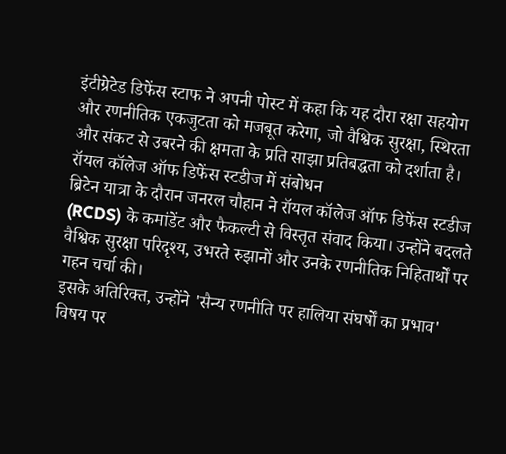इंटीग्रेटेड डिफेंस स्टाफ ने अपनी पोस्ट में कहा कि यह दौरा रक्षा सहयोग और रणनीतिक एकजुटता को मजबूत करेगा, जो वैश्विक सुरक्षा, स्थिरता और संकट से उबरने की क्षमता के प्रति साझा प्रतिबद्धता को दर्शाता है।
रॉयल कॉलेज ऑफ डिफेंस स्टडीज में संबोधन
ब्रिटेन यात्रा के दौरान जनरल चौहान ने रॉयल कॉलेज ऑफ डिफेंस स्टडीज (RCDS) के कमांडेंट और फैकल्टी से विस्तृत संवाद किया। उन्होंने बदलते वैश्विक सुरक्षा परिदृश्य, उभरते रुझानों और उनके रणनीतिक निहितार्थों पर गहन चर्चा की।
इसके अतिरिक्त, उन्होंने 'सैन्य रणनीति पर हालिया संघर्षों का प्रभाव' विषय पर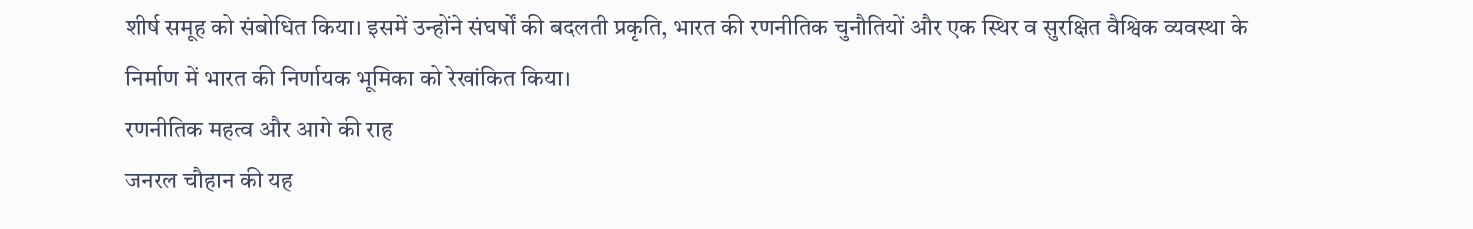शीर्ष समूह को संबोधित किया। इसमें उन्होंने संघर्षों की बदलती प्रकृति, भारत की रणनीतिक चुनौतियों और एक स्थिर व सुरक्षित वैश्विक व्यवस्था के निर्माण में भारत की निर्णायक भूमिका को रेखांकित किया।
रणनीतिक महत्व और आगे की राह
जनरल चौहान की यह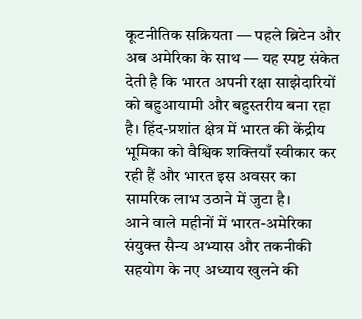कूटनीतिक सक्रियता — पहले ब्रिटेन और अब अमेरिका के साथ — यह स्पष्ट संकेत देती है कि भारत अपनी रक्षा साझेदारियों को बहुआयामी और बहुस्तरीय बना रहा है। हिंद-प्रशांत क्षेत्र में भारत की केंद्रीय भूमिका को वैश्विक शक्तियाँ स्वीकार कर रही हैं और भारत इस अवसर का सामरिक लाभ उठाने में जुटा है।
आने वाले महीनों में भारत-अमेरिका संयुक्त सैन्य अभ्यास और तकनीकी सहयोग के नए अध्याय खुलने की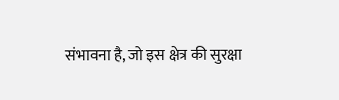संभावना है, जो इस क्षेत्र की सुरक्षा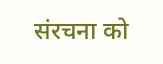संरचना को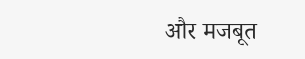और मजबूत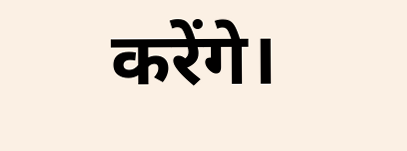करेंगे।